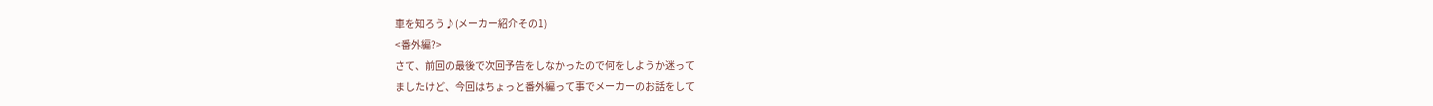車を知ろう♪(メーカー紹介その1)
<番外編?>
さて、前回の最後で次回予告をしなかったので何をしようか迷って
ましたけど、今回はちょっと番外編って事でメーカーのお話をして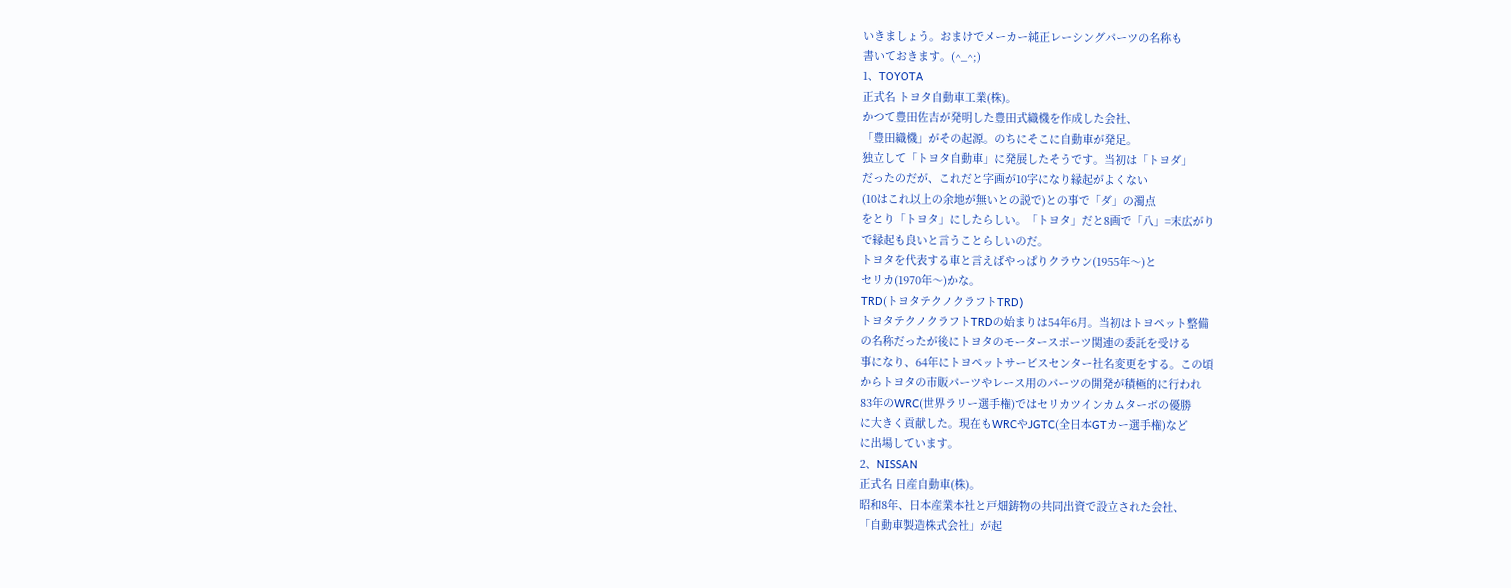いきましょう。おまけでメーカー純正レーシングパーツの名称も
書いておきます。(^_^;)
1、TOYOTA
正式名 トヨタ自動車工業(株)。
かつて豊田佐吉が発明した豊田式織機を作成した会社、
「豊田織機」がその起源。のちにそこに自動車が発足。
独立して「トヨタ自動車」に発展したそうです。当初は「トヨダ」
だったのだが、これだと字画が10字になり縁起がよくない
(10はこれ以上の余地が無いとの説で)との事で「ダ」の濁点
をとり「トヨタ」にしたらしい。「トヨタ」だと8画で「八」=末広がり
で縁起も良いと言うことらしいのだ。
トヨタを代表する車と言えばやっぱりクラウン(1955年〜)と
セリカ(1970年〜)かな。
TRD(トヨタテクノクラフトTRD)
トヨタテクノクラフトTRDの始まりは54年6月。当初はトヨペット整備
の名称だったが後にトヨタのモータースポーツ関連の委託を受ける
事になり、64年にトヨペットサービスセンター社名変更をする。この頃
からトヨタの市販パーツやレース用のパーツの開発が積極的に行われ
83年のWRC(世界ラリー選手権)ではセリカツインカムターボの優勝
に大きく貢献した。現在もWRCやJGTC(全日本GTカー選手権)など
に出場しています。
2、NISSAN
正式名 日産自動車(株)。
昭和8年、日本産業本社と戸畑鋳物の共同出資で設立された会社、
「自動車製造株式会社」が起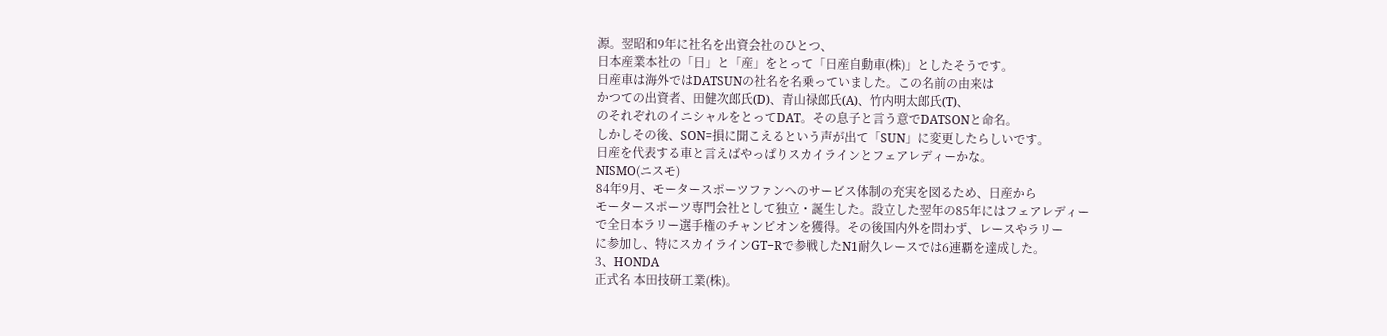源。翌昭和9年に社名を出資会社のひとつ、
日本産業本社の「日」と「産」をとって「日産自動車(株)」としたそうです。
日産車は海外ではDATSUNの社名を名乗っていました。この名前の由来は
かつての出資者、田健次郎氏(D)、青山禄郎氏(A)、竹内明太郎氏(T)、
のそれぞれのイニシャルをとってDAT。その息子と言う意でDATSONと命名。
しかしその後、SON=損に聞こえるという声が出て「SUN」に変更したらしいです。
日産を代表する車と言えばやっぱりスカイラインとフェアレディーかな。
NISMO(ニスモ)
84年9月、モータースポーツファンへのサービス体制の充実を図るため、日産から
モータースポーツ専門会社として独立・誕生した。設立した翌年の85年にはフェアレディー
で全日本ラリー選手権のチャンピオンを獲得。その後国内外を問わず、レースやラリー
に参加し、特にスカイラインGT−Rで参戦したN1耐久レースでは6連覇を達成した。
3、HONDA
正式名 本田技研工業(株)。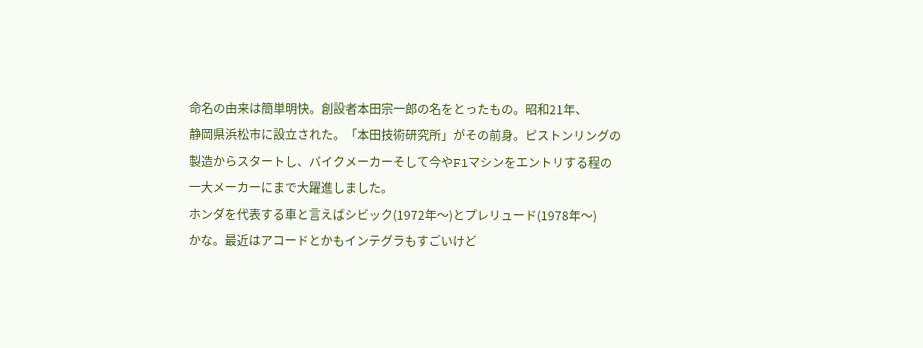命名の由来は簡単明快。創設者本田宗一郎の名をとったもの。昭和21年、
静岡県浜松市に設立された。「本田技術研究所」がその前身。ピストンリングの
製造からスタートし、バイクメーカーそして今やF1マシンをエントリする程の
一大メーカーにまで大躍進しました。
ホンダを代表する車と言えばシビック(1972年〜)とプレリュード(1978年〜)
かな。最近はアコードとかもインテグラもすごいけど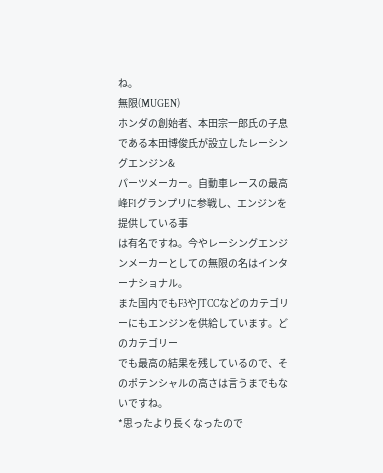ね。
無限(MUGEN)
ホンダの創始者、本田宗一郎氏の子息である本田博俊氏が設立したレーシングエンジン&
パーツメーカー。自動車レースの最高峰F1グランプリに参戦し、エンジンを提供している事
は有名ですね。今やレーシングエンジンメーカーとしての無限の名はインターナショナル。
また国内でもF3やJTCCなどのカテゴリーにもエンジンを供給しています。どのカテゴリー
でも最高の結果を残しているので、そのポテンシャルの高さは言うまでもないですね。
*思ったより長くなったので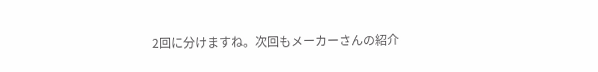2回に分けますね。次回もメーカーさんの紹介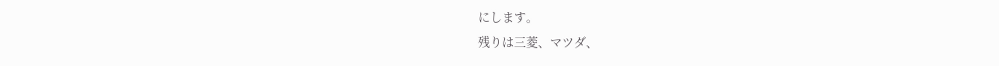にします。
残りは三菱、マツダ、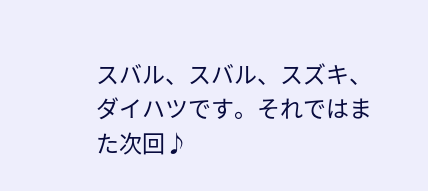スバル、スバル、スズキ、ダイハツです。それではまた次回♪